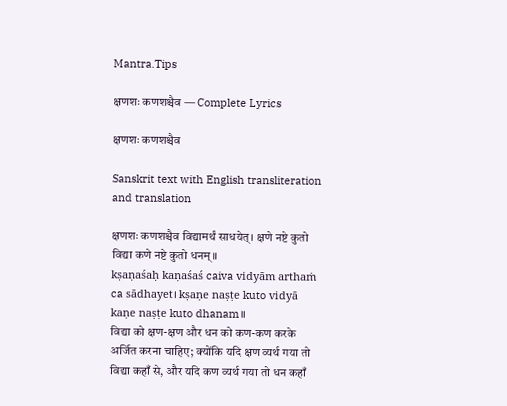Mantra.Tips

क्षणशः कणशश्चैव — Complete Lyrics

क्षणशः कणशश्चैव

Sanskrit text with English transliteration and translation

क्षणशः कणशश्चैव विद्यामर्थं साधयेत्। क्षणे नष्टे कुतो विद्या कणे नष्टे कुतो धनम्॥
kṣaṇaśaḥ kaṇaśaś caiva vidyām arthaṁ ca sādhayet। kṣaṇe naṣṭe kuto vidyā kaṇe naṣṭe kuto dhanam॥
विद्या को क्षण-क्षण और धन को कण-कण करके अर्जित करना चाहिए; क्योंकि यदि क्षण व्यर्थ गया तो विद्या कहाँ से, और यदि कण व्यर्थ गया तो धन कहाँ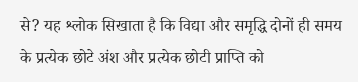से? यह श्लोक सिखाता है कि विद्या और समृद्धि दोनों ही समय के प्रत्येक छोटे अंश और प्रत्येक छोटी प्राप्ति को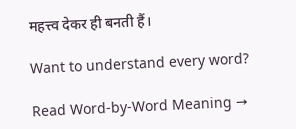महत्त्व देकर ही बनती हैं।

Want to understand every word?

Read Word-by-Word Meaning →